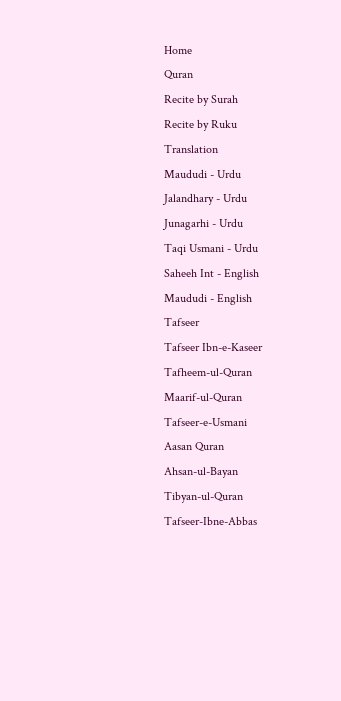Home
Quran
Recite by Surah
Recite by Ruku
Translation
Maududi - Urdu
Jalandhary - Urdu
Junagarhi - Urdu
Taqi Usmani - Urdu
Saheeh Int - English
Maududi - English
Tafseer
Tafseer Ibn-e-Kaseer
Tafheem-ul-Quran
Maarif-ul-Quran
Tafseer-e-Usmani
Aasan Quran
Ahsan-ul-Bayan
Tibyan-ul-Quran
Tafseer-Ibne-Abbas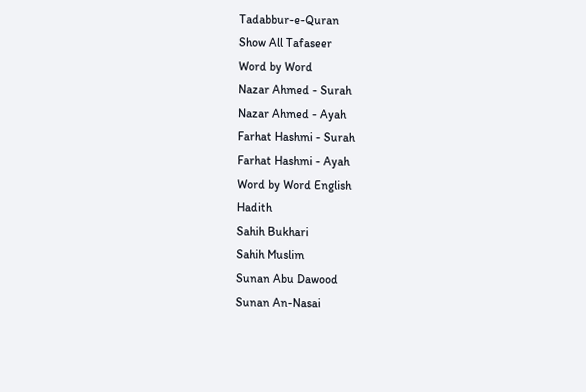Tadabbur-e-Quran
Show All Tafaseer
Word by Word
Nazar Ahmed - Surah
Nazar Ahmed - Ayah
Farhat Hashmi - Surah
Farhat Hashmi - Ayah
Word by Word English
Hadith
Sahih Bukhari
Sahih Muslim
Sunan Abu Dawood
Sunan An-Nasai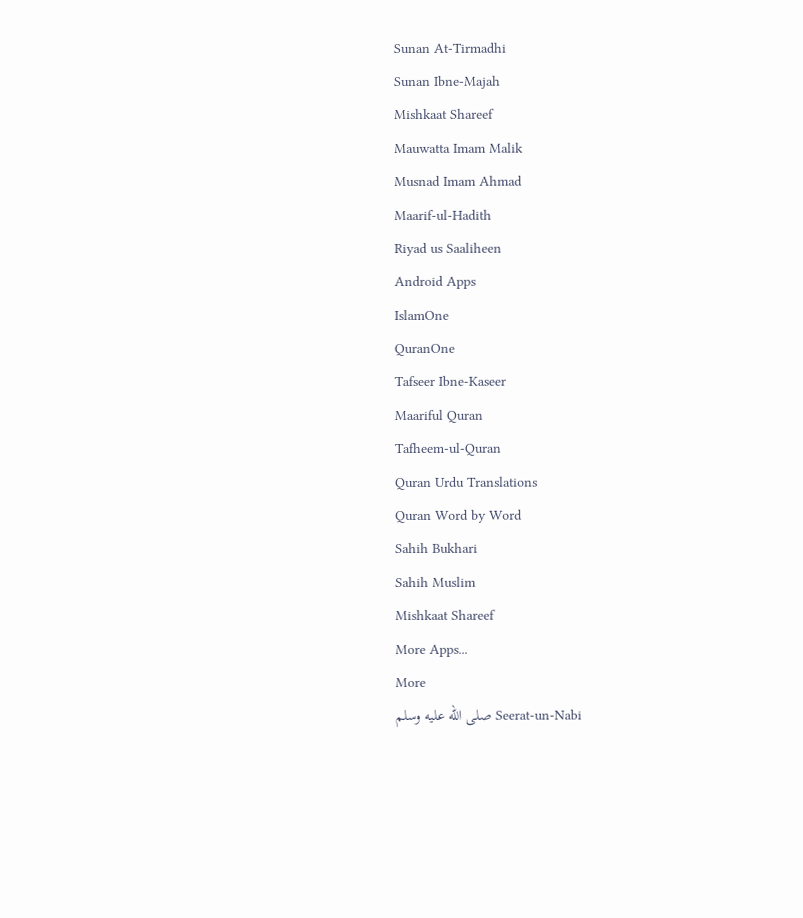Sunan At-Tirmadhi
Sunan Ibne-Majah
Mishkaat Shareef
Mauwatta Imam Malik
Musnad Imam Ahmad
Maarif-ul-Hadith
Riyad us Saaliheen
Android Apps
IslamOne
QuranOne
Tafseer Ibne-Kaseer
Maariful Quran
Tafheem-ul-Quran
Quran Urdu Translations
Quran Word by Word
Sahih Bukhari
Sahih Muslim
Mishkaat Shareef
More Apps...
More
Seerat-un-Nabi صلى الله عليه وسلم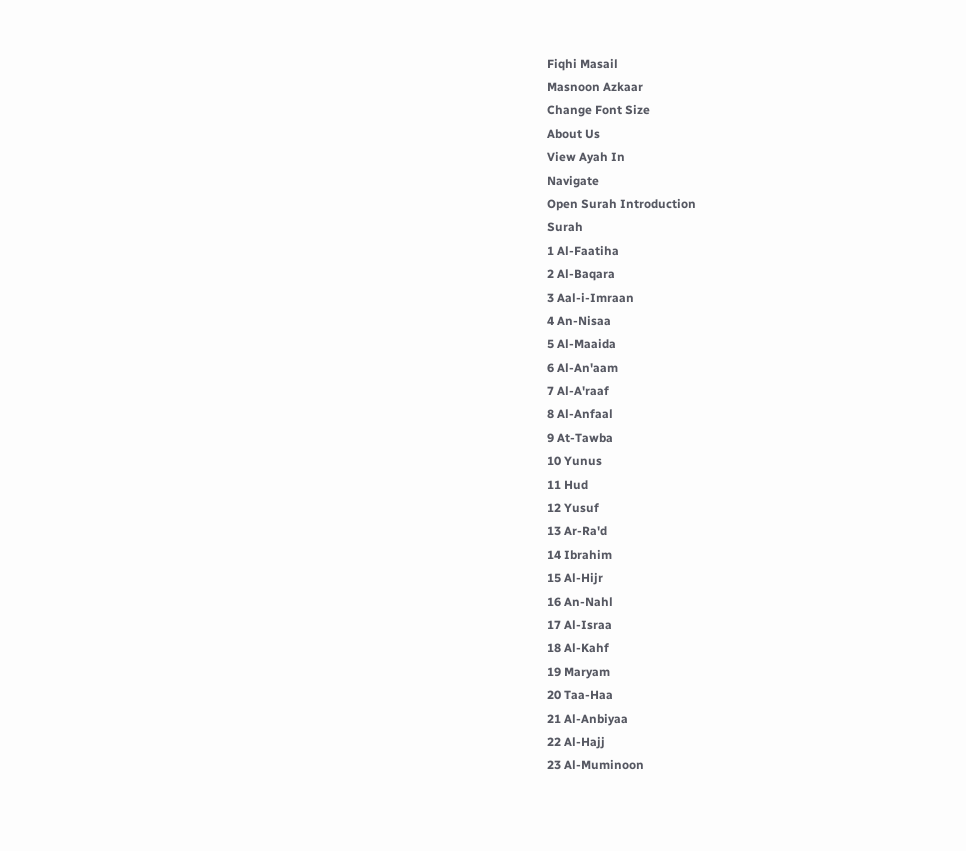Fiqhi Masail
Masnoon Azkaar
Change Font Size
About Us
View Ayah In
Navigate
Open Surah Introduction
Surah
1 Al-Faatiha
2 Al-Baqara
3 Aal-i-Imraan
4 An-Nisaa
5 Al-Maaida
6 Al-An'aam
7 Al-A'raaf
8 Al-Anfaal
9 At-Tawba
10 Yunus
11 Hud
12 Yusuf
13 Ar-Ra'd
14 Ibrahim
15 Al-Hijr
16 An-Nahl
17 Al-Israa
18 Al-Kahf
19 Maryam
20 Taa-Haa
21 Al-Anbiyaa
22 Al-Hajj
23 Al-Muminoon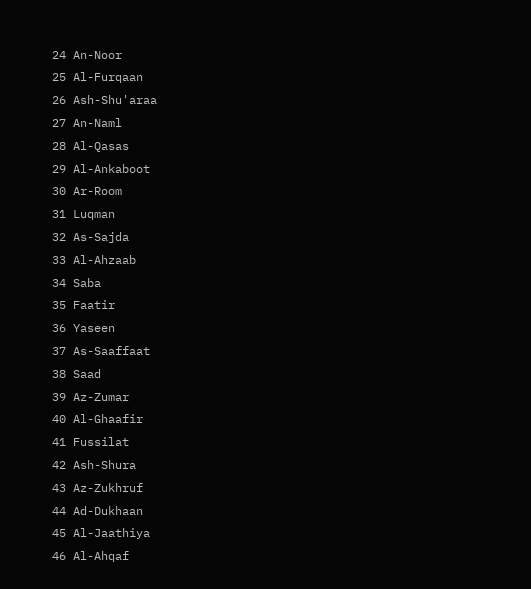24 An-Noor
25 Al-Furqaan
26 Ash-Shu'araa
27 An-Naml
28 Al-Qasas
29 Al-Ankaboot
30 Ar-Room
31 Luqman
32 As-Sajda
33 Al-Ahzaab
34 Saba
35 Faatir
36 Yaseen
37 As-Saaffaat
38 Saad
39 Az-Zumar
40 Al-Ghaafir
41 Fussilat
42 Ash-Shura
43 Az-Zukhruf
44 Ad-Dukhaan
45 Al-Jaathiya
46 Al-Ahqaf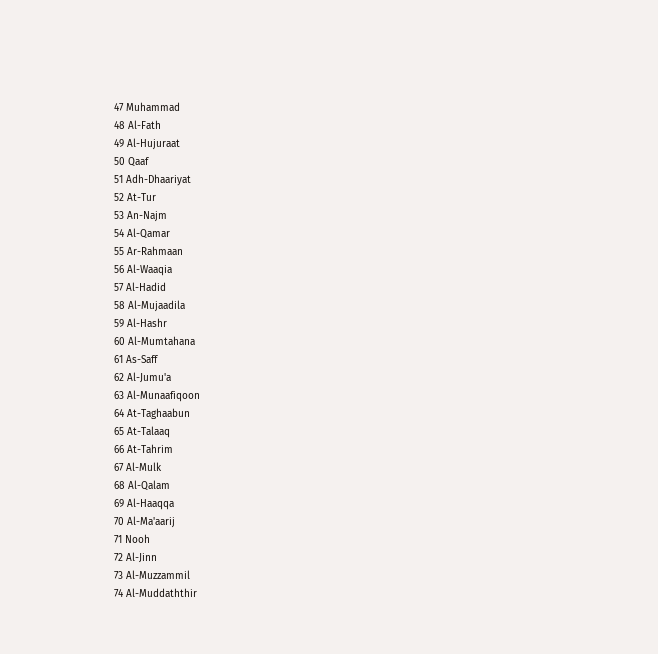47 Muhammad
48 Al-Fath
49 Al-Hujuraat
50 Qaaf
51 Adh-Dhaariyat
52 At-Tur
53 An-Najm
54 Al-Qamar
55 Ar-Rahmaan
56 Al-Waaqia
57 Al-Hadid
58 Al-Mujaadila
59 Al-Hashr
60 Al-Mumtahana
61 As-Saff
62 Al-Jumu'a
63 Al-Munaafiqoon
64 At-Taghaabun
65 At-Talaaq
66 At-Tahrim
67 Al-Mulk
68 Al-Qalam
69 Al-Haaqqa
70 Al-Ma'aarij
71 Nooh
72 Al-Jinn
73 Al-Muzzammil
74 Al-Muddaththir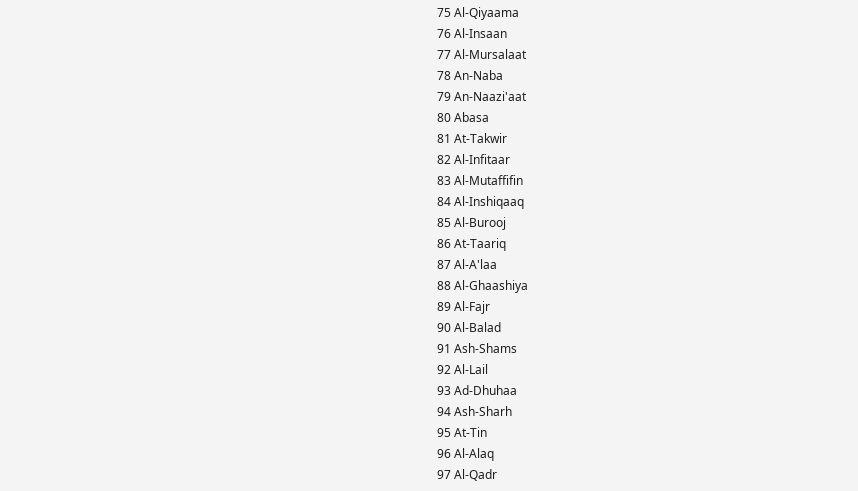75 Al-Qiyaama
76 Al-Insaan
77 Al-Mursalaat
78 An-Naba
79 An-Naazi'aat
80 Abasa
81 At-Takwir
82 Al-Infitaar
83 Al-Mutaffifin
84 Al-Inshiqaaq
85 Al-Burooj
86 At-Taariq
87 Al-A'laa
88 Al-Ghaashiya
89 Al-Fajr
90 Al-Balad
91 Ash-Shams
92 Al-Lail
93 Ad-Dhuhaa
94 Ash-Sharh
95 At-Tin
96 Al-Alaq
97 Al-Qadr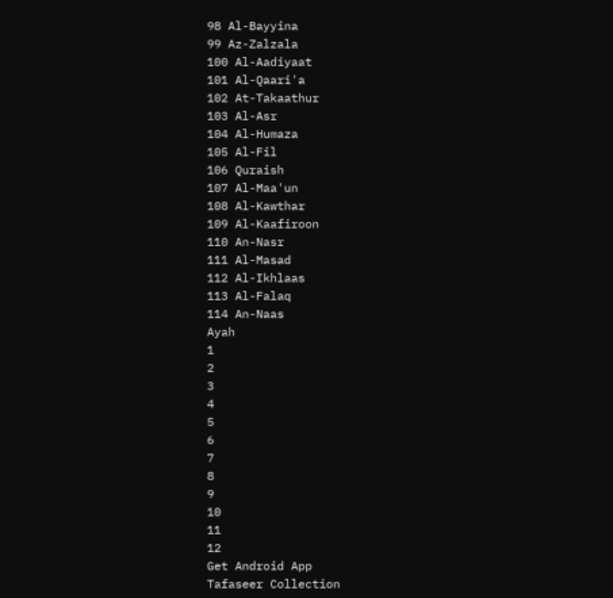98 Al-Bayyina
99 Az-Zalzala
100 Al-Aadiyaat
101 Al-Qaari'a
102 At-Takaathur
103 Al-Asr
104 Al-Humaza
105 Al-Fil
106 Quraish
107 Al-Maa'un
108 Al-Kawthar
109 Al-Kaafiroon
110 An-Nasr
111 Al-Masad
112 Al-Ikhlaas
113 Al-Falaq
114 An-Naas
Ayah
1
2
3
4
5
6
7
8
9
10
11
12
Get Android App
Tafaseer Collection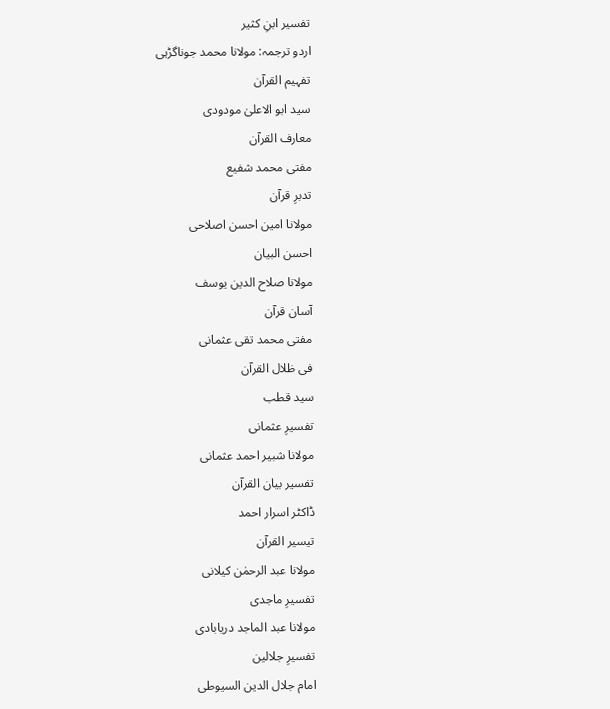تفسیر ابنِ کثیر
اردو ترجمہ: مولانا محمد جوناگڑہی
تفہیم القرآن
سید ابو الاعلیٰ مودودی
معارف القرآن
مفتی محمد شفیع
تدبرِ قرآن
مولانا امین احسن اصلاحی
احسن البیان
مولانا صلاح الدین یوسف
آسان قرآن
مفتی محمد تقی عثمانی
فی ظلال القرآن
سید قطب
تفسیرِ عثمانی
مولانا شبیر احمد عثمانی
تفسیر بیان القرآن
ڈاکٹر اسرار احمد
تیسیر القرآن
مولانا عبد الرحمٰن کیلانی
تفسیرِ ماجدی
مولانا عبد الماجد دریابادی
تفسیرِ جلالین
امام جلال الدین السیوطی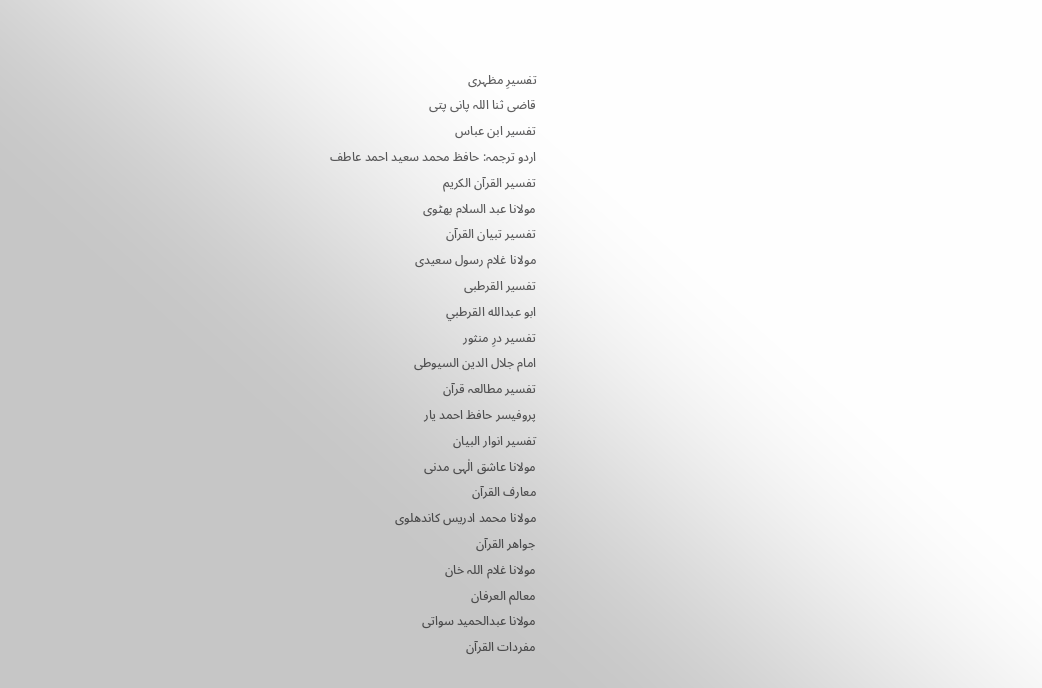تفسیرِ مظہری
قاضی ثنا اللہ پانی پتی
تفسیر ابن عباس
اردو ترجمہ: حافظ محمد سعید احمد عاطف
تفسیر القرآن الکریم
مولانا عبد السلام بھٹوی
تفسیر تبیان القرآن
مولانا غلام رسول سعیدی
تفسیر القرطبی
ابو عبدالله القرطبي
تفسیر درِ منثور
امام جلال الدین السیوطی
تفسیر مطالعہ قرآن
پروفیسر حافظ احمد یار
تفسیر انوار البیان
مولانا عاشق الٰہی مدنی
معارف القرآن
مولانا محمد ادریس کاندھلوی
جواھر القرآن
مولانا غلام اللہ خان
معالم العرفان
مولانا عبدالحمید سواتی
مفردات القرآن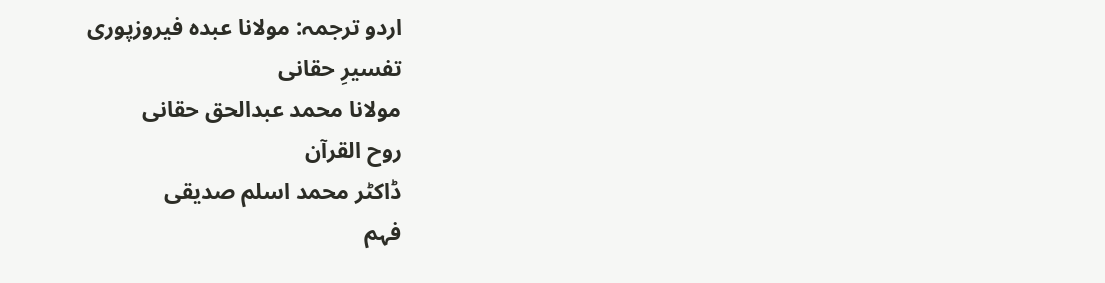اردو ترجمہ: مولانا عبدہ فیروزپوری
تفسیرِ حقانی
مولانا محمد عبدالحق حقانی
روح القرآن
ڈاکٹر محمد اسلم صدیقی
فہم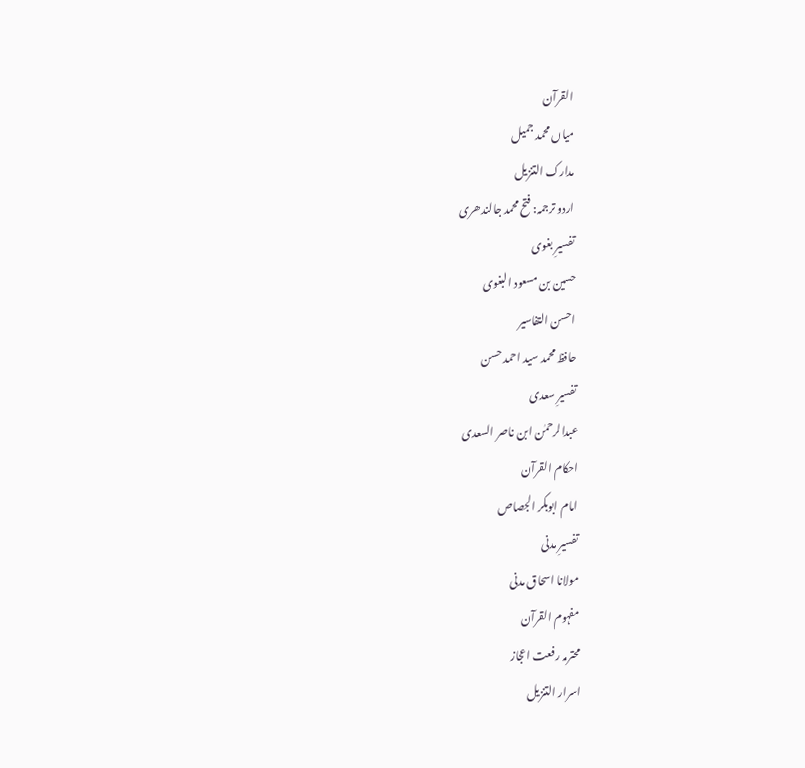القرآن
میاں محمد جمیل
مدارک التنزیل
اردو ترجمہ: فتح محمد جالندھری
تفسیرِ بغوی
حسین بن مسعود البغوی
احسن التفاسیر
حافظ محمد سید احمد حسن
تفسیرِ سعدی
عبدالرحمٰن ابن ناصر السعدی
احکام القرآن
امام ابوبکر الجصاص
تفسیرِ مدنی
مولانا اسحاق مدنی
مفہوم القرآن
محترمہ رفعت اعجاز
اسرار التنزیل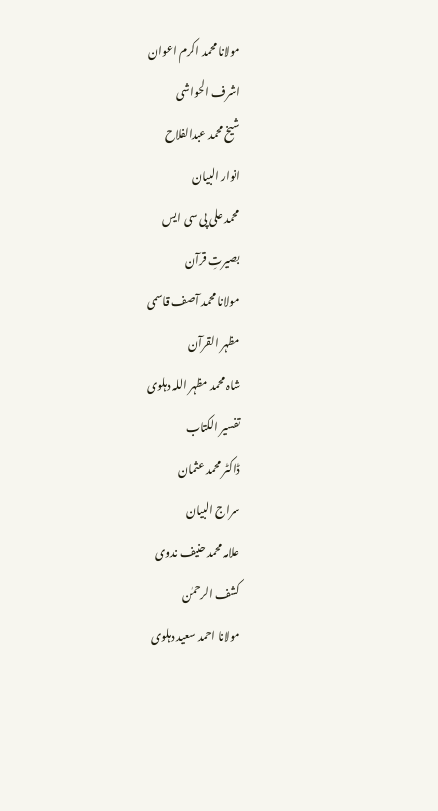مولانا محمد اکرم اعوان
اشرف الحواشی
شیخ محمد عبدالفلاح
انوار البیان
محمد علی پی سی ایس
بصیرتِ قرآن
مولانا محمد آصف قاسمی
مظہر القرآن
شاہ محمد مظہر اللہ دہلوی
تفسیر الکتاب
ڈاکٹر محمد عثمان
سراج البیان
علامہ محمد حنیف ندوی
کشف الرحمٰن
مولانا احمد سعید دہلوی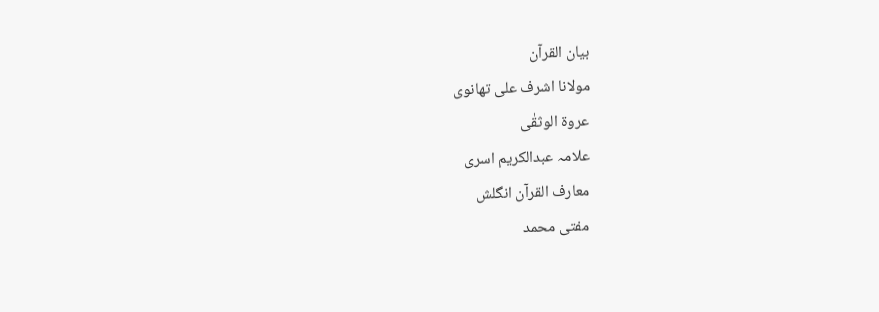بیان القرآن
مولانا اشرف علی تھانوی
عروۃ الوثقٰی
علامہ عبدالکریم اسری
معارف القرآن انگلش
مفتی محمد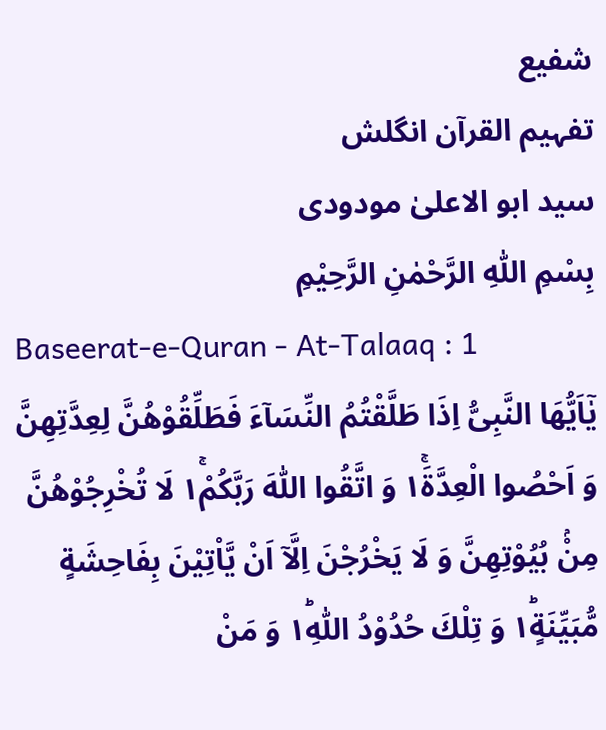شفیع
تفہیم القرآن انگلش
سید ابو الاعلیٰ مودودی
بِسْمِ اللّٰهِ الرَّحْمٰنِ الرَّحِيْمِ
Baseerat-e-Quran - At-Talaaq : 1
یٰۤاَیُّهَا النَّبِیُّ اِذَا طَلَّقْتُمُ النِّسَآءَ فَطَلِّقُوْهُنَّ لِعِدَّتِهِنَّ وَ اَحْصُوا الْعِدَّةَ١ۚ وَ اتَّقُوا اللّٰهَ رَبَّكُمْ١ۚ لَا تُخْرِجُوْهُنَّ مِنْۢ بُیُوْتِهِنَّ وَ لَا یَخْرُجْنَ اِلَّاۤ اَنْ یَّاْتِیْنَ بِفَاحِشَةٍ مُّبَیِّنَةٍ١ؕ وَ تِلْكَ حُدُوْدُ اللّٰهِ١ؕ وَ مَنْ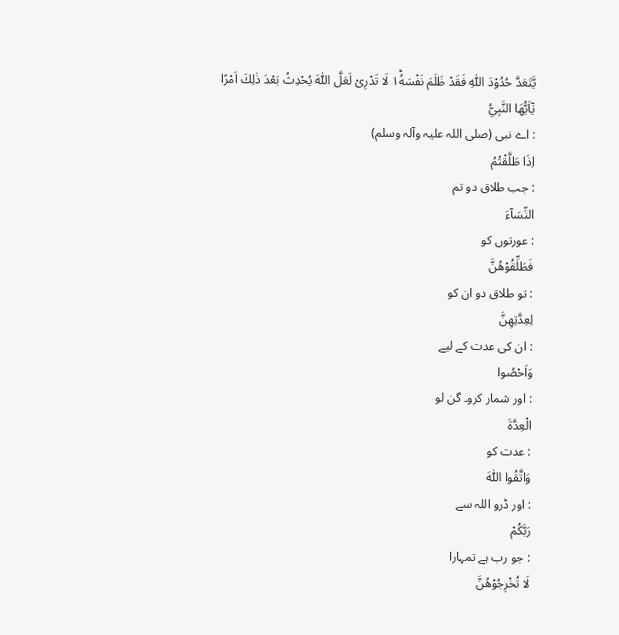یَّتَعَدَّ حُدُوْدَ اللّٰهِ فَقَدْ ظَلَمَ نَفْسَهٗ١ؕ لَا تَدْرِیْ لَعَلَّ اللّٰهَ یُحْدِثُ بَعْدَ ذٰلِكَ اَمْرًا
يٰٓاَيُّهَا النَّبِيُّ
: اے نبی (صلی اللہ علیہ وآلہ وسلم)
اِذَا طَلَّقْتُمُ
: جب طلاق دو تم
النِّسَآءَ
: عورتوں کو
فَطَلِّقُوْهُنَّ
: تو طلاق دو ان کو
لِعِدَّتِهِنَّ
: ان کی عدت کے لیے
وَاَحْصُوا
: اور شمار کرو۔ گن لو
الْعِدَّةَ
: عدت کو
وَاتَّقُوا اللّٰهَ
: اور ڈرو اللہ سے
رَبَّكُمْ
: جو رب ہے تمہارا
لَا تُخْرِجُوْهُنَّ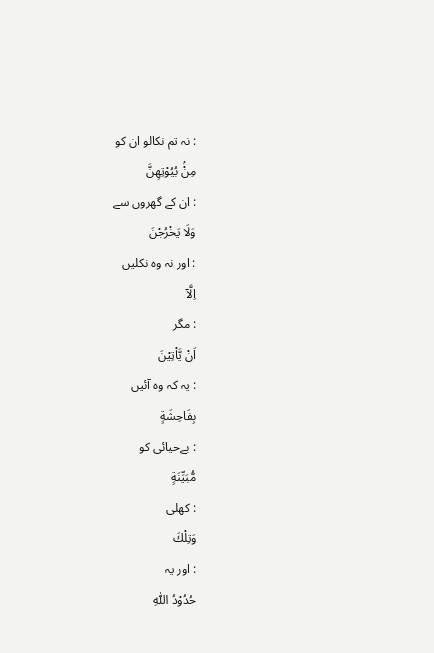: نہ تم نکالو ان کو
مِنْۢ بُيُوْتِهِنَّ
: ان کے گھروں سے
وَلَا يَخْرُجْنَ
: اور نہ وہ نکلیں
اِلَّآ
: مگر
اَنْ يَّاْتِيْنَ
: یہ کہ وہ آئیں
بِفَاحِشَةٍ
: بےحیائی کو
مُّبَيِّنَةٍ
: کھلی
وَتِلْكَ
: اور یہ
حُدُوْدُ اللّٰهِ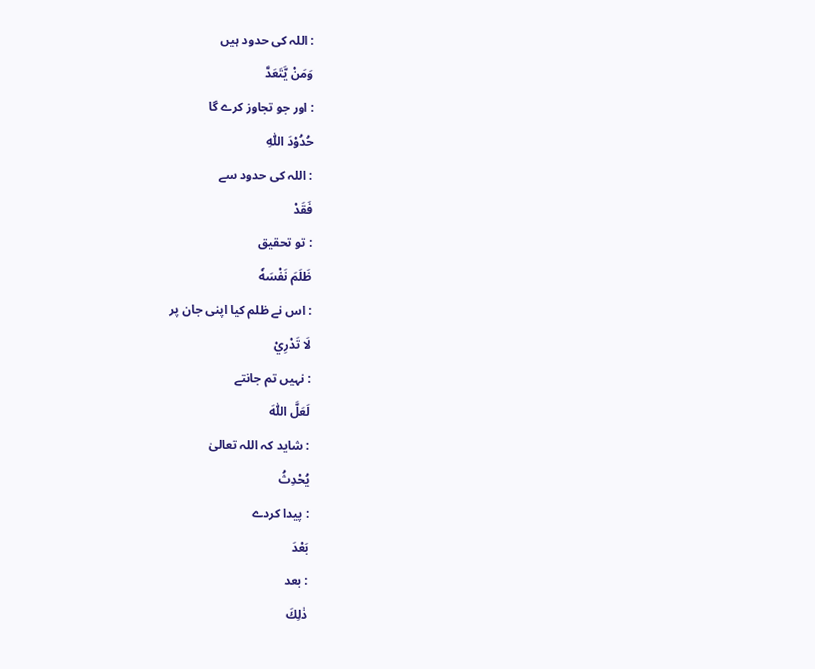: اللہ کی حدود ہیں
وَمَنْ يَّتَعَدَّ
: اور جو تجاوز کرے گا
حُدُوْدَ اللّٰهِ
: اللہ کی حدود سے
فَقَدْ
: تو تحقیق
ظَلَمَ نَفْسَهٗ
: اس نے ظلم کیا اپنی جان پر
لَا تَدْرِيْ
: نہیں تم جانتے
لَعَلَّ اللّٰهَ
: شاید کہ اللہ تعالیٰ
يُحْدِثُ
: پیدا کردے
بَعْدَ
: بعد
ذٰلِكَ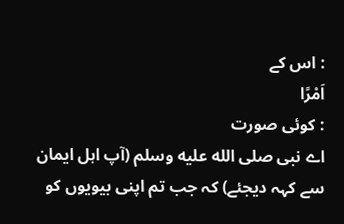: اس کے
اَمْرًا
: کوئی صورت
اے نبی صلى الله عليه وسلم (آپ اہل ایمان سے کہہ دیجئے) کہ جب تم اپنی بیویوں کو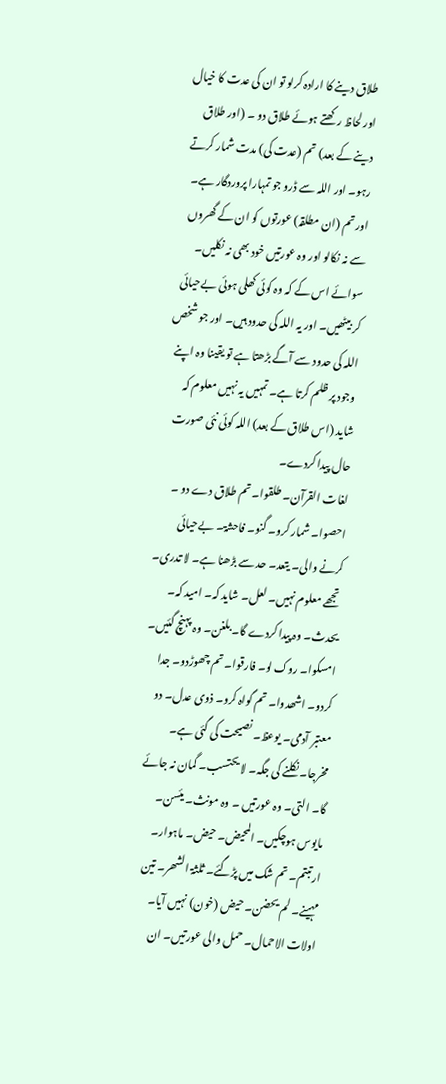طلاق دینے کا ارادہ کرلو تو ان کی عدت کا خیال اور لحاظ رکھتے ہوئے طلاق دو ۔ (اور طلاق دینے کے بعد) تم (عدت کی) مدت شمار کرتے رہو۔ اور اللہ سے ڈرو جو تمہارا پروردگار ہے۔ اور تم (ان مطلقہ) عورتوں کو ان کے گھروں سے نہ نکالو اور وہ عورتیں خود بھی نہ نکلیں۔ سوائے اس کے کہ وہ کوئی کھلی ہوئی بےحیائی کر بیٹھیں۔ اور یہ اللہ کی حدود ہیں۔ اور جو شخص اللہ کی حدود سے آگے بڑھتا ہے تو یقینا وہ اپنے وجود پر ظلم کرتا ہے۔ تمہیں یہ نہیں معلوم کہ شاید (اس طلاق کے بعد) اللہ کوئی نئی صورت حال پیدا کردے۔
لغات القرآن۔ طلقوا۔ تم طلاق دے دو ۔ احصوا۔ شمار کرو۔ گنو۔ فاحشۃ۔ بےحیائی کرنے والی۔ یتعد۔ حد سے بڑھنا ہے۔ لا تدری۔ تجھے معلوم نہیں۔ لعل۔ شاید کہ۔ امید کہ۔ یحدث۔ وہ پیدا کردے گا۔ بلغن۔ وہ پہنچ گئیں۔ امسکوا۔ روک لو۔ فارقوا۔ تم چھوڑدو۔ جدا کردو۔ اشھدوا۔ تم گواہ کرو۔ ذوی عدل۔ دو معتبر آدمی۔ یوعظ۔ نصیحت کی گئی ہے۔ مخرجا۔ نکلنے کی جگہ۔ لا یحتسب۔ گمان نہ جائے گا۔ التی۔ وہ عورتیں ۔ وہ مونث۔ یئسن۔ مایوس ہوچکیں۔ المحیض۔ حیض۔ ماہوار۔ ارتبتم۔ تم شک میں پڑگئے۔ ثلثۃ الشھر۔ تین مہینے۔ لم یحضن۔ حیض (خون) نہیں آیا۔ اولات الاحمال۔ حمل والی عورتیں۔ ان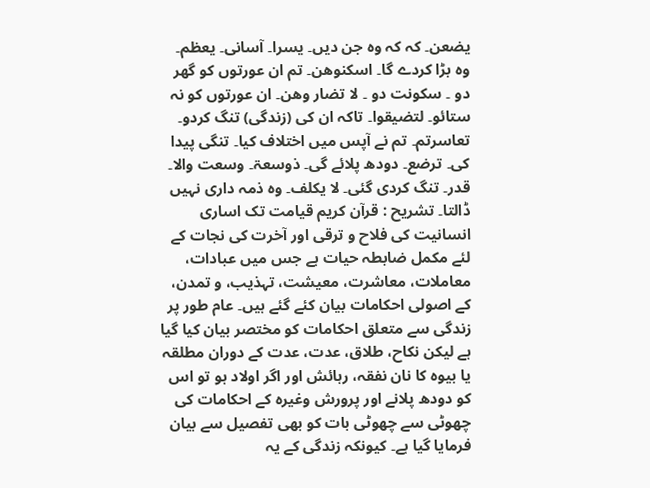یضعن۔ کہ کہ وہ جن دیں۔ یسرا۔ آسانی۔ یعظم۔ وہ بڑا کردے گا۔ اسکنوھن۔ تم ان عورتوں کو گھر دو ۔ سکونت دو ۔ لا تضار وھن۔ ان عورتوں کو نہ ستائو۔ لتضیقوا۔ تاکہ ان کی (زندگی) تنگ کردو۔ تعاسرتم۔ تم نے آپس میں اختلاف کیا۔ تنگی پیدا کی۔ ترضع۔ دودھ پلائے گی۔ ذوسعۃ۔ وسعت والا۔ قدر۔ تنگ کردی گئی۔ لا یکلف۔ وہ ذمہ داری نہیں ڈالتا۔ تشریح : قرآن کریم قیامت تک اساری انسانیت کی فلاح و ترقی اور آخرت کی نجات کے لئے مکمل ضابطہ حیات ہے جس میں عبادات، معاملات، معاشرت، معیشت، تہذیب، و تمدن، کے اصولی احکامات بیان کئے گئے ہیں۔ عام طور پر زندگی سے متعلق احکامات کو مختصر بیان کیا گیا ہے لیکن نکاح، طلاق، عدت، عدت کے دوران مطلقہ یا بیوہ کا نان نفقہ، رہائش اور اگر اولاد ہو تو اس کو دودھ پلانے اور پرورش وغیرہ کے احکامات کی چھوٹی سے چھوٹی بات کو بھی تفصیل سے بیان فرمایا گیا ہے۔ کیونکہ زندگی کے یہ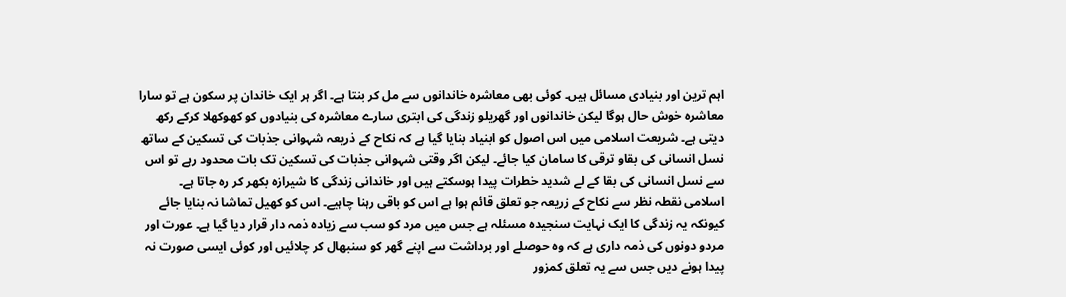اہم ترین اور بنیادی مسائل ہیں۔ کوئی بھی معاشرہ خاندانوں سے مل کر بنتا ہے۔ اگر ہر ایک خاندان پر سکون ہے تو سارا معاشرہ خوش حال ہوگا لیکن خاندانوں اور گھریلو زندگی کی ابتری سارے معاشرہ کی بنیادوں کو کھوکھلا کرکے رکھ دیتی ہے۔ شریعت اسلامی میں اس اصول کو ابنیاد بنایا گیا ہے کہ نکاح کے ذریعہ شہوانی جذبات کی تسکین کے ساتھ نسل انسانی کی بقاو ترقی کا سامان کیا جائے۔ لیکن اگر وقتی شہوانی جذبات کی تسکین تک بات محدود رہے تو اس سے نسل انسانی کی بقا کے لے شدید خطرات پیدا ہوسکتے ہیں اور خاندانی زندگی کا شیرازہ بکھر کر رہ جاتا ہے۔ اسلامی نقطہ نظر سے نکاح کے زریعہ جو تعلق قائم ہوا ہے اس کو باقی رہنا چاہیے۔ اس کو کھیل تماشا نہ بنایا جائے کیونکہ یہ زندگی کا ایک نہایت سنجیدہ مسئلہ ہے جس میں مرد کو سب سے زیادہ ذمہ دار قرار دیا گیا ہے۔ عورت اور مردو دونوں کی ذمہ داری ہے کہ وہ حوصلے اور برداشت سے اپنے گھر کو سنبھال کر چلائیں اور کوئی ایسی صورت نہ پیدا ہونے دیں جس سے یہ تعلق کمزور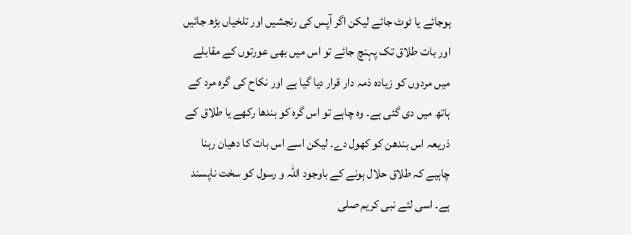ہوجائے یا ٹوٹ جائے لیکن اگر آپس کی رنجشیں اور تلخیاں بڑھ جائیں اور بات طلاق تک پہنچ جائے تو اس میں بھی عورتوں کے مقابلے میں مردوں کو زیادہ ذمہ دار قرار دیا گیا ہے اور نکاح کی گرہ مرد کے ہاتھ میں دی گئی ہے۔ وہ چاہے تو اس گرہ کو بندھا رکھے یا طلاق کے ذریعہ اس بندھن کو کھول دے۔ لیکن اسے اس بات کا دھیان رہنا چاہیے کہ طلاق حلال ہونے کے باوجود اللہ و رسول کو سخت ناپسند ہے۔ اسی لئے نبی کریم صلى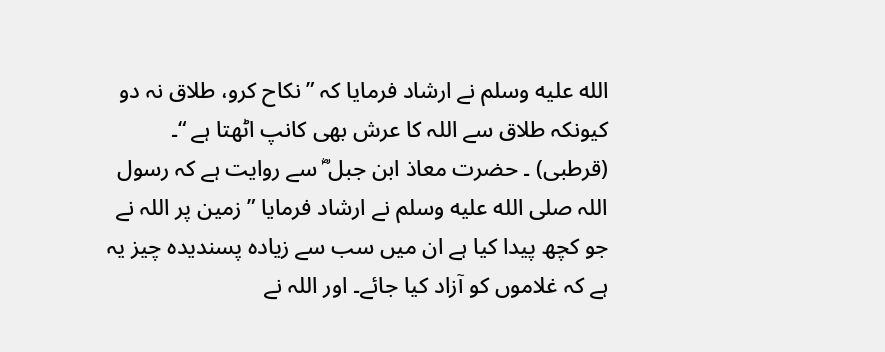الله عليه وسلم نے ارشاد فرمایا کہ ” نکاح کرو، طلاق نہ دو کیونکہ طلاق سے اللہ کا عرش بھی کانپ اٹھتا ہے “۔ (قرطبی) ۔ حضرت معاذ ابن جبل ؓ سے روایت ہے کہ رسول اللہ صلى الله عليه وسلم نے ارشاد فرمایا ” زمین پر اللہ نے جو کچھ پیدا کیا ہے ان میں سب سے زیادہ پسندیدہ چیز یہ ہے کہ غلاموں کو آزاد کیا جائے۔ اور اللہ نے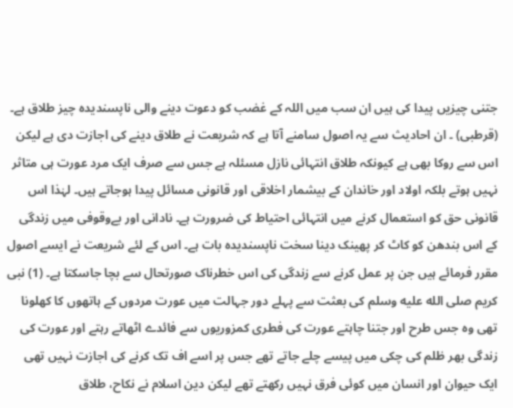جتنی چیزیں پیدا کی ہیں ان سب میں اللہ کے غضب کو دعوت دینے والی ناپسندیدہ چیز طلاق ہے۔ (قرطبی) ۔ ان احادیث سے یہ اصول سامنے آتا ہے کہ شریعت نے طلاق دینے کی اجازت دی ہے لیکن اس سے روکا بھی ہے کیونکہ طلاق انتہائی نازل مسئلہ ہے جس سے صرف ایک مرد عورت ہی متاثر نہیں ہوتے بلکہ اولاد اور خاندان کے بیشمار اخلاقی اور قانونی مسائل پیدا ہوجاتے ہیں۔ لہٰذا اس قانونی حق کو استعمال کرنے میں انتہائی احتیاط کی ضرورت ہے۔ نادانی اور بےوقوفی میں زندگی کے اس بندھن کو کاٹ کر پھینک دینا سخت ناپسندیدہ بات ہے۔ اس کے لئے شریعت نے ایسے اصول مقرر فرمائے ہیں جن پر عمل کرنے سے زندگی کی اس خطرناک صورتحال سے بچا جاسکتا ہے۔ (1) نبی کریم صلى الله عليه وسلم کی بعثت سے پہلے دور جہالت میں عورت مردوں کے ہاتھوں کا کھلونا تھی وہ جس طرح اور جتنا چاہتے عورت کی فطری کمزوریوں سے فائدے اٹھاتے رہتے اور عورت کی زندگی بھر ظلم کی چکی میں پیسے چلے جاتے تھے جس پر اسے اف تک کرنے کی اجازت نہیں تھی ایک حیوان اور انسان میں کوئی فرق نہیں رکھتے تھے لیکن دین اسلام نے نکاح، طلاق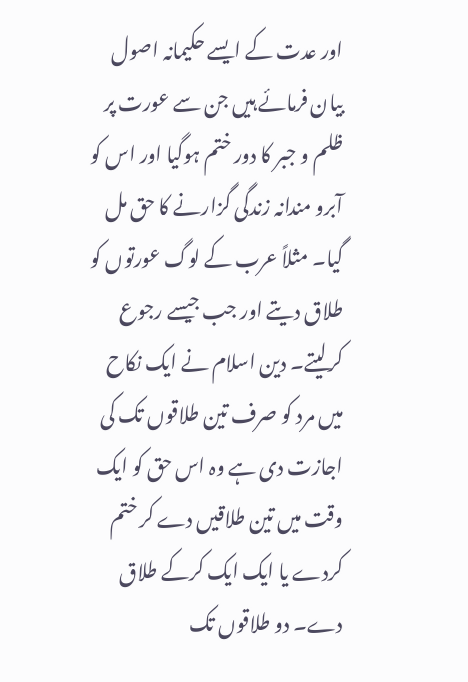اور عدت کے ایسے حکیمانہ اصول بیان فرمائے ہیں جن سے عورت پر ظلم و جبر کا دور ختم ہوگیا اور اس کو آبرو مندانہ زندگی گزارنے کا حق مل گیا۔ مثلاً عرب کے لوگ عورتوں کو طلاق دیتے اور جب جیسے رجوع کرلیتے۔ دین اسلام نے ایک نکاح میں مرد کو صرف تین طلاقوں تک کی اجازت دی ہے وہ اس حق کو ایک وقت میں تین طلاقیں دے کر ختم کردے یا ایک ایک کرکے طلاق دے۔ دو طلاقوں تک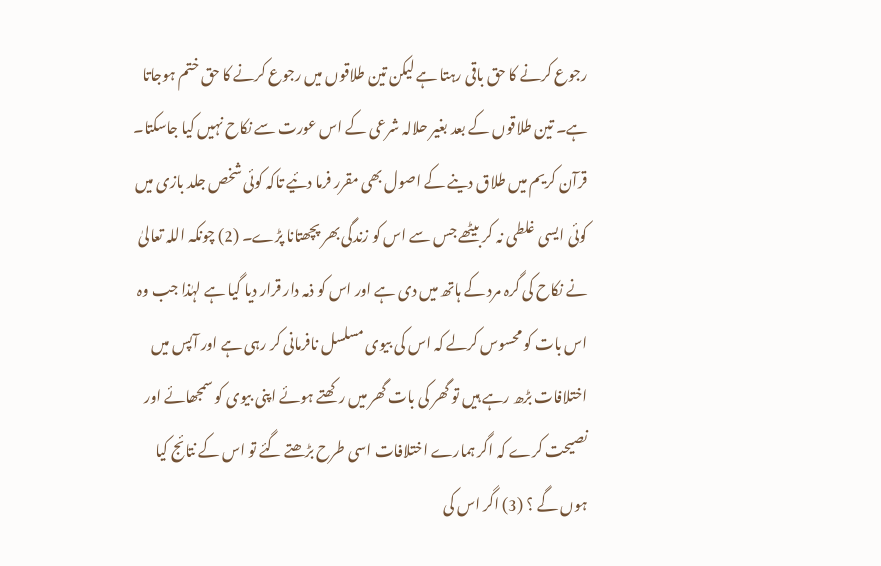رجوع کرنے کا حق باقی رہتا ہے لیکن تین طلاقوں میں رجوع کرنے کا حق ختم ہوجاتا ہے۔ تین طلاقوں کے بعد بغیر حلالہ شرعی کے اس عورت سے نکاح نہیں کیا جاسکتا۔ قرآن کریم میں طلاق دینے کے اصول بھی مقرر فرما دئیے تاکہ کوئی شخص جلد بازی میں کوئی ایسی غلطی نہ کر بیٹھے جس سے اس کو زندگی بھر پچھتانا پڑے۔ (2) چونکہ اللہ تعالیٰ نے نکاح کی گرہ مرد کے ہاتھ میں دی ہے اور اس کو ذمہ دار قرار دیا گیا ہے لہٰذا جب وہ اس بات کو محسوس کرلے کہ اس کی بیوی مسلسل نافرمانی کر رہی ہے اور آپس میں اختلافات بڑھ رہے ہیں تو گھر کی بات گھر میں رکھتے ہوئے اپنی بیوی کو سمجھائے اور نصیحت کرے کہ اگر ہمارے اختلافات اسی طرح بڑھتے گئے تو اس کے نتائج کیا ہوں گے ؟ (3) اگر اس کی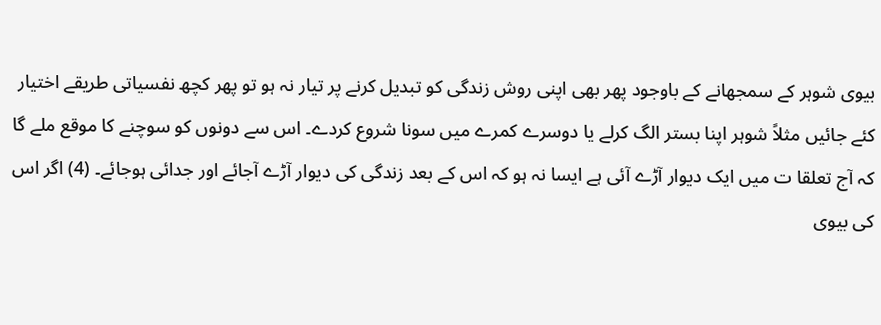بیوی شوہر کے سمجھانے کے باوجود پھر بھی اپنی روش زندگی کو تبدیل کرنے پر تیار نہ ہو تو پھر کچھ نفسیاتی طریقے اختیار کئے جائیں مثلاً شوہر اپنا بستر الگ کرلے یا دوسرے کمرے میں سونا شروع کردے۔ اس سے دونوں کو سوچنے کا موقع ملے گا کہ آج تعلقا ت میں ایک دیوار آڑے آئی ہے ایسا نہ ہو کہ اس کے بعد زندگی کی دیوار آڑے آجائے اور جدائی ہوجائے۔ (4) اگر اس کی بیوی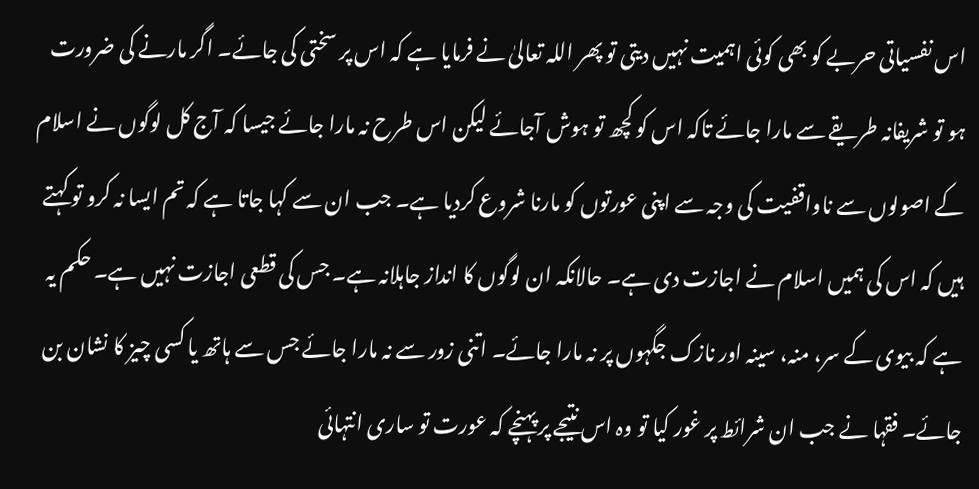اس نفسیاتی حربے کو بھی کوئی اہمیت نہیں دیتی تو پھر اللہ تعالیٰ نے فرمایا ہے کہ اس پر سختی کی جائے۔ اگر مارنے کی ضرورت ہو تو شریفانہ طریقے سے مارا جائے تاکہ اس کو کچھ تو ہوش آجائے لیکن اس طرح نہ مارا جائے جیسا کہ آج کل لوگوں نے اسلام کے اصولوں سے ناواقفیت کی وجہ سے اپنی عورتوں کو مارنا شروع کردیا ہے۔ جب ان سے کہا جاتا ہے کہ تم ایسا نہ کرو تو کہتے ہیں کہ اس کی ہمیں اسلام نے اجازت دی ہے۔ حالانکہ ان لوگوں کا انداز جاہلانہ ہے۔ جس کی قطعی اجازت نہیں ہے۔ حکم یہ ہے کہ بیوی کے سر، منہ، سینہ اور نازک جگہوں پر نہ مارا جائے۔ اتنی زور سے نہ مارا جائے جس سے ہاتھ یا کسی چیز کا نشان بن جائے۔ فقہا نے جب ان شرائط پر غور کیا تو وہ اس نتیجے پر پہنچے کہ عورت تو ساری انتہائی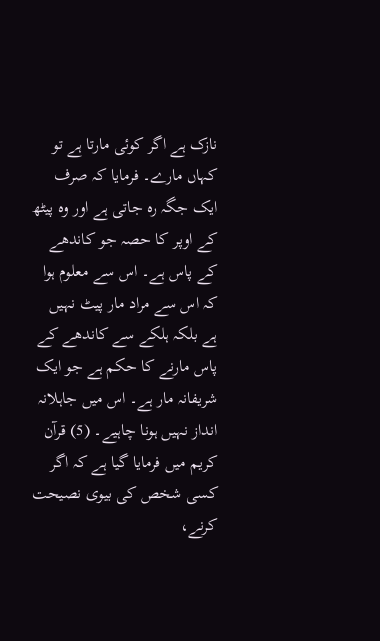نازک ہے اگر کوئی مارتا ہے تو کہاں مارے۔ فرمایا کہ صرف ایک جگہ رہ جاتی ہے اور وہ پیٹھ کے اوپر کا حصہ جو کاندھے کے پاس ہے۔ اس سے معلوم ہوا کہ اس سے مراد مار پیٹ نہیں ہے بلکہ ہلکے سے کاندھے کے پاس مارنے کا حکم ہے جو ایک شریفانہ مار ہے۔ اس میں جاہلانہ انداز نہیں ہونا چاہیے۔ (5) قرآن کریم میں فرمایا گیا ہے کہ اگر کسی شخص کی بیوی نصیحت کرنے،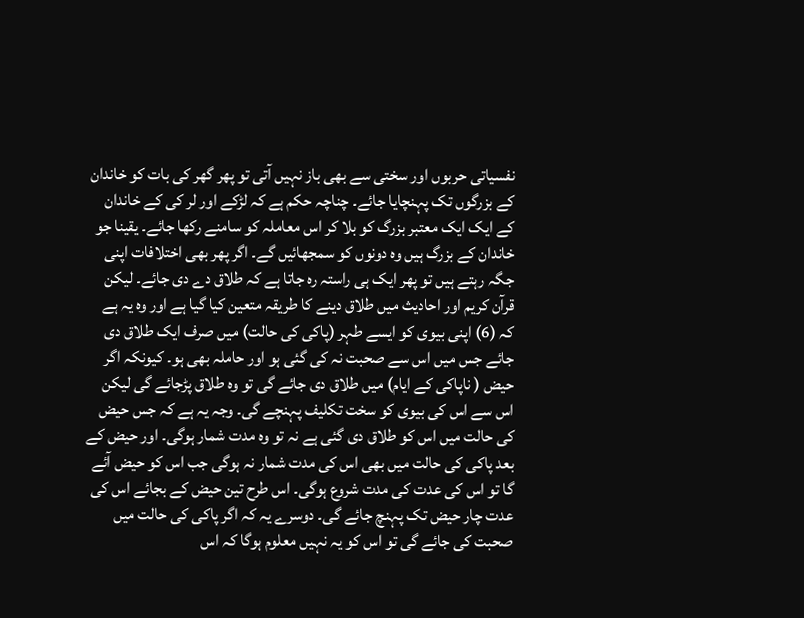نفسیاتی حربوں اور سختی سے بھی باز نہیں آتی تو پھر گھر کی بات کو خاندان کے بزرگوں تک پہنچایا جائے۔ چناچہ حکم ہے کہ لڑکے اور لر کی کے خاندان کے ایک ایک معتبر بزرگ کو بلا کر اس معاملہ کو سامنے رکھا جائے۔ یقینا جو خاندان کے بزرگ ہیں وہ دونوں کو سمجھائیں گے۔ اگر پھر بھی اختلافات اپنی جگہ رہتے ہیں تو پھر ایک ہی راستہ رہ جاتا ہے کہ طلاق دے دی جائے۔ لیکن قرآن کریم اور احادیث میں طلاق دینے کا طریقہ متعین کیا گیا ہے اور وہ یہ ہے کہ (6) اپنی بیوی کو ایسے طہر (پاکی کی حالت) میں صرف ایک طلاق دی جائے جس میں اس سے صحبت نہ کی گئی ہو اور حاملہ بھی ہو۔ کیونکہ اگر حیض ( ناپاکی کے ایام) میں طلاق دی جائے گی تو وہ طلاق پڑجائے گی لیکن اس سے اس کی بیوی کو سخت تکلیف پہنچے گی۔ وجہ یہ ہے کہ جس حیض کی حالت میں اس کو طلاق دی گئی ہے نہ تو وہ مدت شمار ہوگی۔ اور حیض کے بعد پاکی کی حالت میں بھی اس کی مدت شمار نہ ہوگی جب اس کو حیض آئے گا تو اس کی عدت کی مدت شروع ہوگی۔ اس طرح تین حیض کے بجائے اس کی عدت چار حیض تک پہنچ جائے گی۔ دوسرے یہ کہ اگر پاکی کی حالت میں صحبت کی جائے گی تو اس کو یہ نہیں معلوم ہوگا کہ اس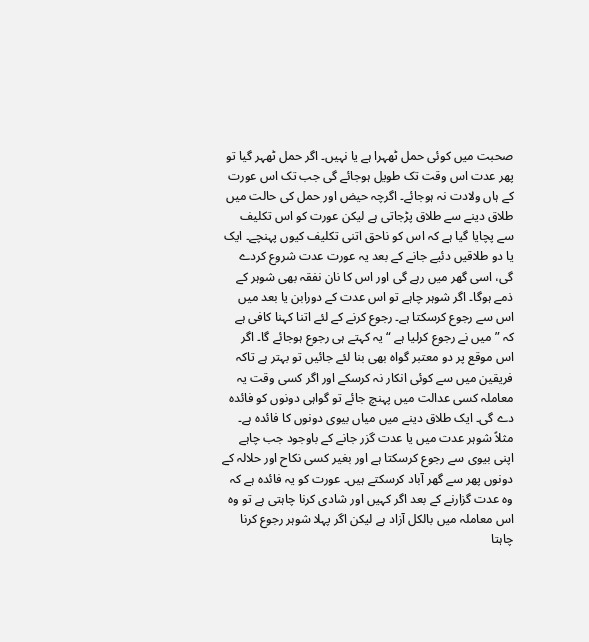صحبت میں کوئی حمل ٹھہرا ہے یا نہیں۔ اگر حمل ٹھہر گیا تو پھر عدت اس وقت تک طویل ہوجائے گی جب تک اس عورت کے ہاں ولادت نہ ہوجائے۔ اگرچہ حیض اور حمل کی حالت میں طلاق دینے سے طلاق پڑجاتی ہے لیکن عورت کو اس تکلیف سے پچایا گیا ہے کہ اس کو ناحق اتنی تکلیف کیوں پہنچے۔ ایک یا دو طلاقیں دئیے جانے کے بعد یہ عورت عدت شروع کردے گی، اسی گھر میں رہے گی اور اس کا نان نفقہ بھی شوہر کے ذمے ہوگا۔ اگر شوہر چاہے تو اس عدت کے دورابن یا بعد میں اس سے رجوع کرسکتا ہے۔ رجوع کرنے کے لئے اتنا کہنا کافی ہے کہ ” میں نے رجوع کرلیا ہے “ یہ کہتے ہی رجوع ہوجائے گا۔ اگر اس موقع پر دو معتبر گواہ بھی بنا لئے جائیں تو بہتر ہے تاکہ فریقین میں سے کوئی انکار نہ کرسکے اور اگر کسی وقت یہ معاملہ کسی عدالت میں پہنچ جائے تو گواہی دونوں کو فائدہ دے گی۔ ایک طلاق دینے میں میاں بیوی دونوں کا فائدہ ہے۔ مثلاً شوہر عدت میں یا عدت گزر جانے کے باوجود جب چاہے اپنی بیوی سے رجوع کرسکتا ہے اور بغیر کسی نکاح اور حلالہ کے دونوں پھر سے گھر آباد کرسکتے ہیں۔ عورت کو یہ فائدہ ہے کہ وہ عدت گزارنے کے بعد اگر کہیں اور شادی کرنا چاہتی ہے تو وہ اس معاملہ میں بالکل آزاد ہے لیکن اگر پہلا شوہر رجوع کرنا چاہتا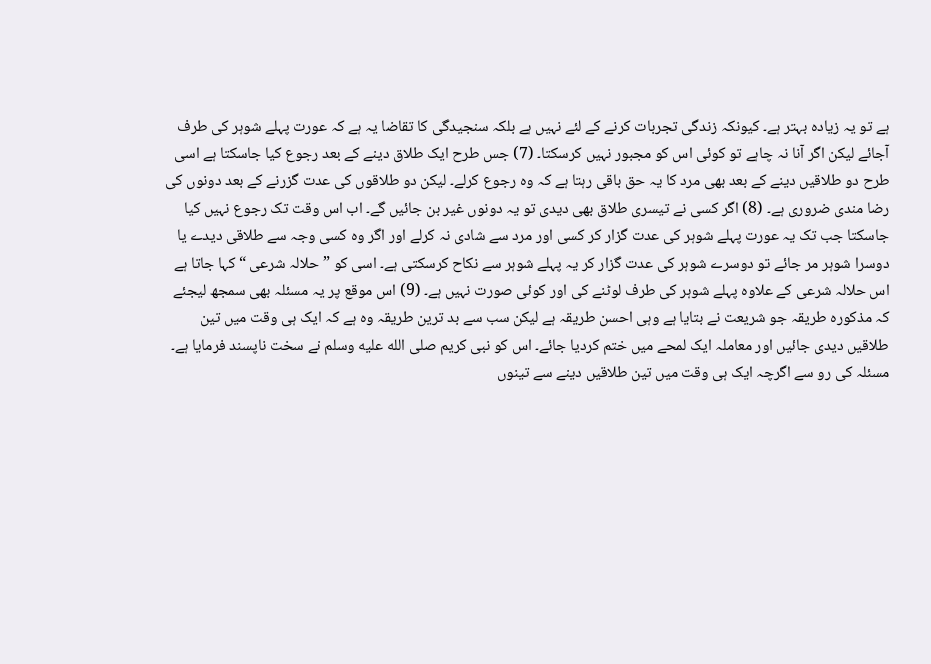ہے تو یہ زیادہ بہتر ہے۔ کیونکہ زندگی تجربات کرنے کے لئے نہیں ہے بلکہ سنجیدگی کا تقاضا یہ ہے کہ عورت پہلے شوہر کی طرف آجائے لیکن اگر آنا نہ چاہے تو کوئی اس کو مجبور نہیں کرسکتا۔ (7) جس طرح ایک طلاق دینے کے بعد رجوع کیا جاسکتا ہے اسی طرح دو طلاقیں دینے کے بعد بھی مرد کا یہ حق باقی رہتا ہے کہ وہ رجوع کرلے۔ لیکن دو طلاقوں کی عدت گزرنے کے بعد دونوں کی رضا مندی ضروری ہے۔ (8) اگر کسی نے تیسری طلاق بھی دیدی تو یہ دونوں غیر بن جائیں گے۔ اب اس وقت تک رجوع نہیں کیا جاسکتا جب تک یہ عورت پہلے شوہر کی عدت گزار کر کسی اور مرد سے شادی نہ کرلے اور اگر وہ کسی وجہ سے طلاقی دیدے یا دوسرا شوہر مر جائے تو دوسرے شوہر کی عدت گزار کر یہ پہلے شوہر سے نکاح کرسکتی ہے۔ اسی کو ” حلالہ شرعی “ کہا جاتا ہے اس حلالہ شرعی کے علاوہ پہلے شوہر کی طرف لوٹنے کی اور کوئی صورت نہیں ہے۔ (9) اس موقع پر یہ مسئلہ بھی سمجھ لیجئے کہ مذکورہ طریقہ جو شریعت نے بتایا ہے وہی احسن طریقہ ہے لیکن سب سے بد ترین طریقہ وہ ہے کہ ایک ہی وقت میں تین طلاقیں دیدی جائیں اور معاملہ ایک لمحے میں ختم کردیا جائے۔ اس کو نبی کریم صلى الله عليه وسلم نے سخت ناپسند فرمایا ہے۔ مسئلہ کی رو سے اگرچہ ایک ہی وقت میں تین طلاقیں دینے سے تینوں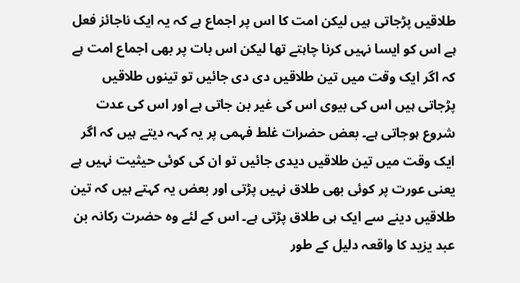طلاقیں پڑجاتی ہیں لیکن امت کا اس پر اجماع ہے کہ یہ ایک ناجائز فعل ہے اس کو ایسا نہیں کرنا چاہتے تھا لیکن اس بات پر بھی اجماع امت ہے کہ اگر ایک وقت میں تین طلاقیں دی دی جائیں تو تینوں طلاقیں پڑجاتی ہیں اس کی بیوی اس کی غیر بن جاتی ہے اور اس کی عدت شروع ہوجاتی ہے۔ بعض حضرات غلط فہمی پر یہ کہہ دیتے ہیں کہ اگر ایک وقت میں تین طلاقیں دیدی جائیں تو ان کی کوئی حیثیت نہیں ہے یعنی عورت پر کوئی بھی طلاق نہیں پڑتی اور بعض یہ کہتے ہیں کہ تین طلاقیں دینے سے ایک ہی طلاق پڑتی ہے۔ اس کے لئے وہ حضرت رکانہ بن عبد یزید کا واقعہ دلیل کے طور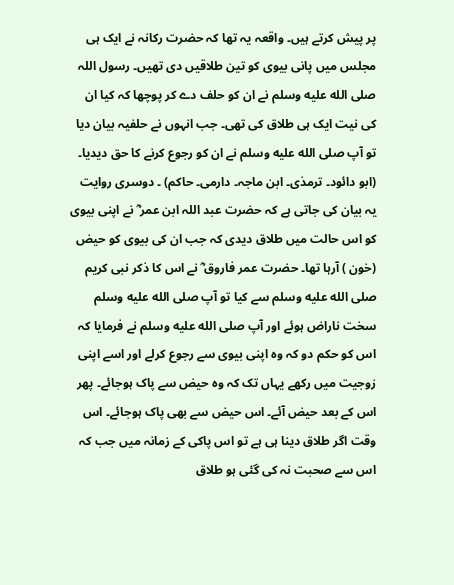پر پیش کرتے ہیں۔ واقعہ یہ تھا کہ حضرت رکانہ نے ایک ہی مجلس میں پانی بیوی کو تین طلاقیں دی تھیں۔ رسول اللہ صلى الله عليه وسلم نے ان کو حلف دے کر پوچھا کہ کیا ان کی نیت ایک ہی طلاق کی تھی۔ جب انہوں نے حلفیہ بیان دیا تو آپ صلى الله عليه وسلم نے ان کو رجوع کرنے کا حق دیدیا۔ (ابو دائود۔ ترمذی۔ ابن ماجہ۔ دارمی۔ حاکم) ۔ دوسری روایت یہ بیان کی جاتی ہے کہ حضرت عبد اللہ ابن عمر ؓ نے اپنی بیوی کو اس حالت میں طلاق دیدی کہ جب ان کی بیوی کو حیض (خون ) آرہا تھا۔ حضرت عمر فاروق ؓ نے اس کا ذکر نبی کریم صلى الله عليه وسلم سے کیا تو آپ صلى الله عليه وسلم سخت ناراض ہوئے اور آپ صلى الله عليه وسلم نے فرمایا کہ اس کو حکم دو کہ وہ اپنی بیوی سے رجوع کرلے اور اسے اپنی زوجیت میں رکھے یہاں تک کہ وہ حیض سے پاک ہوجائے۔ پھر اس کے بعد حیض آئے۔ اس حیض سے بھی پاک ہوجائے۔ اس وقت اگر طلاق دینا ہی ہے تو اس پاکی کے زمانہ میں جب کہ اس سے صحبت نہ کی گئی ہو طلاق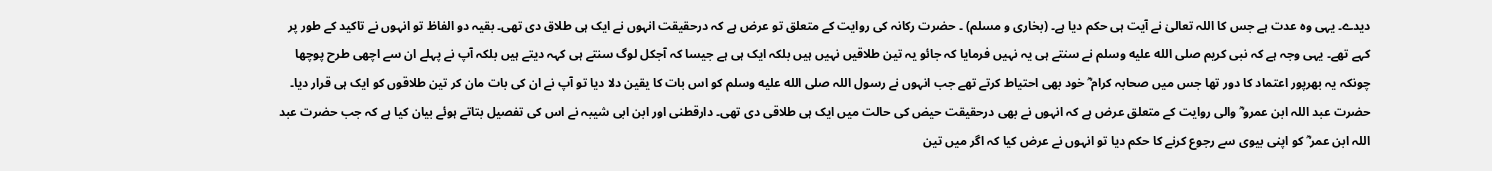دیدے۔ یہی وہ عدت ہے جس کا اللہ تعالیٰ نے آیت ہی حکم دیا ہے۔ (بخاری و مسلم) ۔ حضرت رکانہ کی روایت کے متعلق تو عرض ہے کہ درحقیقت انہوں نے ایک ہی طلاق دی تھی۔ بقیہ دو الفاظ تو انہوں نے تاکید کے طور پر کہے تھے۔ یہی وجہ ہے کہ نبی کریم صلى الله عليه وسلم نے سنتے ہی یہ نہیں فرمایا کہ جائو یہ تین طلاقیں نہیں ہیں بلکہ ایک ہی ہے جیسا کہ آجکل لوگ سنتے ہی کہہ دیتے ہیں بلکہ آپ نے پہلے ان سے اچھی طرح پوچھا چونکہ یہ بھرپور اعتماد کا دور تھا جس میں صحابہ کرام ؓ خود بھی احتیاط کرتے تھے جب انہوں نے رسول اللہ صلى الله عليه وسلم کو اس بات کا یقین دلا دیا تو آپ نے ان کی بات مان کر تین طلاقوں کو ایک ہی قرار دیا۔ حضرت عبد اللہ ابن عمرو ؓ والی روایت کے متعلق عرض ہے کہ انہوں نے بھی درحقیقت حیض کی حالت میں ایک ہی طلاقی دی تھی۔ دارقطنی اور ابن ابی شیبہ نے اس کی تفصیل بتاتے ہوئے بیان کیا ہے کہ جب حضرت عبد اللہ ابن عمر ؓ کو اپنی بیوی سے رجوع کرنے کا حکم دیا تو انہوں نے عرض کیا کہ اگر میں تین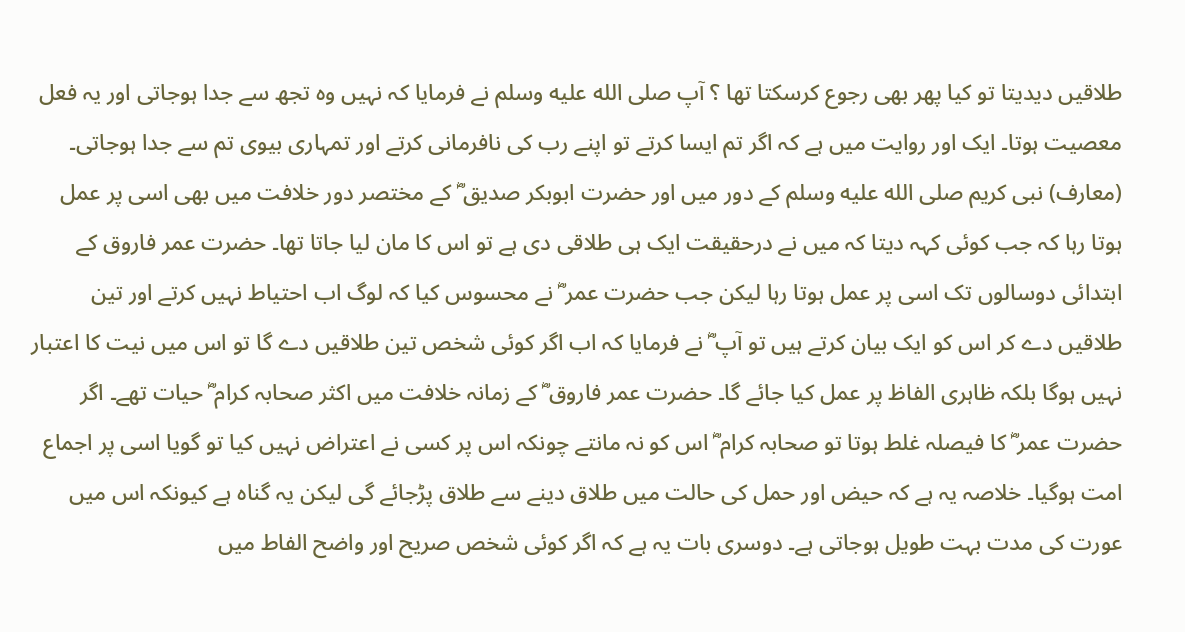طلاقیں دیدیتا تو کیا پھر بھی رجوع کرسکتا تھا ؟ آپ صلى الله عليه وسلم نے فرمایا کہ نہیں وہ تجھ سے جدا ہوجاتی اور یہ فعل معصیت ہوتا۔ ایک اور روایت میں ہے کہ اگر تم ایسا کرتے تو اپنے رب کی نافرمانی کرتے اور تمہاری بیوی تم سے جدا ہوجاتی۔ (معارف) نبی کریم صلى الله عليه وسلم کے دور میں اور حضرت ابوبکر صدیق ؓ کے مختصر دور خلافت میں بھی اسی پر عمل ہوتا رہا کہ جب کوئی کہہ دیتا کہ میں نے درحقیقت ایک ہی طلاقی دی ہے تو اس کا مان لیا جاتا تھا۔ حضرت عمر فاروق کے ابتدائی دوسالوں تک اسی پر عمل ہوتا رہا لیکن جب حضرت عمر ؓ نے محسوس کیا کہ لوگ اب احتیاط نہیں کرتے اور تین طلاقیں دے کر اس کو ایک بیان کرتے ہیں تو آپ ؓ نے فرمایا کہ اب اگر کوئی شخص تین طلاقیں دے گا تو اس میں نیت کا اعتبار نہیں ہوگا بلکہ ظاہری الفاظ پر عمل کیا جائے گا۔ حضرت عمر فاروق ؓ کے زمانہ خلافت میں اکثر صحابہ کرام ؓ حیات تھے۔ اگر حضرت عمر ؓ کا فیصلہ غلط ہوتا تو صحابہ کرام ؓ اس کو نہ مانتے چونکہ اس پر کسی نے اعتراض نہیں کیا تو گویا اسی پر اجماع امت ہوگیا۔ خلاصہ یہ ہے کہ حیض اور حمل کی حالت میں طلاق دینے سے طلاق پڑجائے گی لیکن یہ گناہ ہے کیونکہ اس میں عورت کی مدت بہت طویل ہوجاتی ہے۔ دوسری بات یہ ہے کہ اگر کوئی شخص صریح اور واضح الفاط میں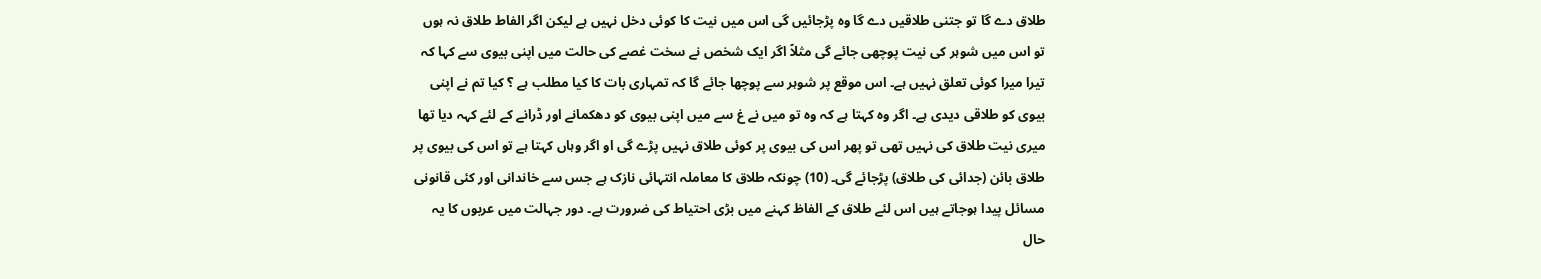طلاق دے گا تو جتنی طلاقیں دے گا وہ پڑجائیں گی اس میں نیت کا کوئی دخل نہیں ہے لیکن اگر الفاط طلاق نہ ہوں تو اس میں شوہر کی نیت پوچھی جائے گی مثلاً اگر ایک شخص نے سخت غصے کی حالت میں اپنی بیوی سے کہا کہ تیرا میرا کوئی تعلق نہیں ہے۔ اس موقع پر شوہر سے پوچھا جائے گا کہ تمہاری بات کا کیا مطلب ہے ؟ کیا تم نے اپنی بیوی کو طلاقی دیدی ہے۔ اگر وہ کہتا ہے کہ وہ تو میں نے غ سے میں اپنی بیوی کو دھکمانے اور ڈرانے کے لئے کہہ دیا تھا میری نیت طلاق کی نہیں تھی تو پھر اس کی بیوی پر کوئی طلاق نہیں پڑے گی او اگر وہاں کہتا ہے تو اس کی بیوی پر طلاق بائن (جدائی کی طلاق) پڑجائے گی۔ (10) چونکہ طلاق کا معاملہ انتہائی نازک ہے جس سے خاندانی اور کئی قانونی مسائل پیدا ہوجاتے ہیں اس لئے طلاق کے الفاظ کہنے میں بڑی احتیاط کی ضرورت ہے۔ دور جہالت میں عربوں کا یہ حال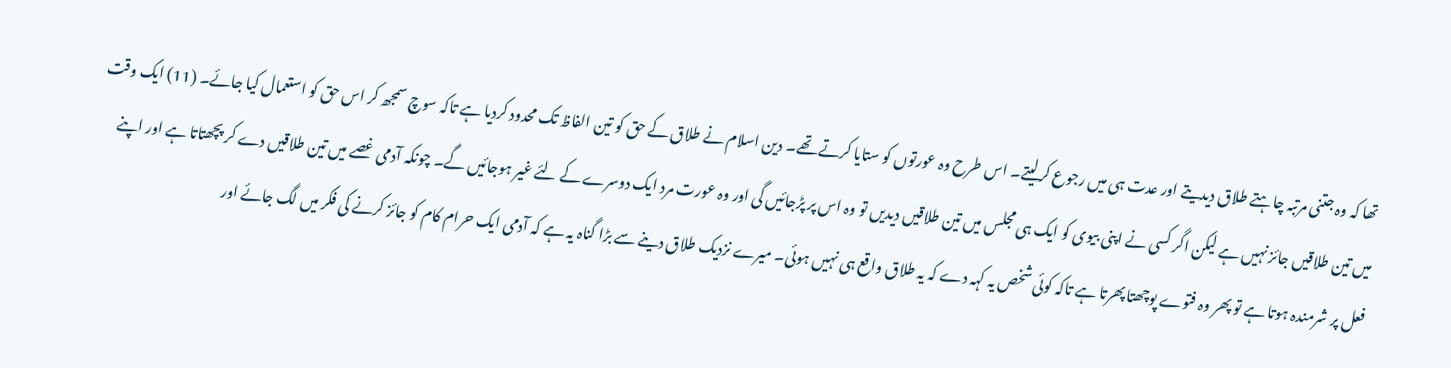تھا کہ وہ جتنی مرتبہ چاہتے طلاق دیدیتے اور عدت ہی میں رجوع کرلیتے۔ اس طرح وہ عورتوں کو ستایا کرتے تھے۔ دین اسلام نے طلاق کے حق کو تین الفاظ تک محدود کردیا ہے تاکہ سوچ سمجھ کر اس حق کو استعمال کیا جائے۔ (11) ایک وقت میں تین طلاقیں جائز نہیں ہے لیکن اگر کسی نے اپنی بیوی کو ایک ہی مجلس میں تین طلاقیں دیدیں تو وہ اس پر پڑجائیں گی اور وہ عورت مرد ایک دوسرے کے لئے غیر ہوجائیں گے۔ چونکہ آدمی غصے میں تین طلاقیں دے کر پچھتاتا ہے اور اپنے فعل پر شرمندہ ہوتا ہے تو پھر وہ فتوے پوچھتا پھرتا ہے تاکہ کوئی شخص یہ کہہ دے کہ یہ طلاق واقع ہی نہیں ہوئی۔ میرے نزدیک طلاق دینے سے بڑا گناہ یہ ہے کہ آدمی ایک حرام کام کو جائز کرنے کی فکر میں لگ جائے اور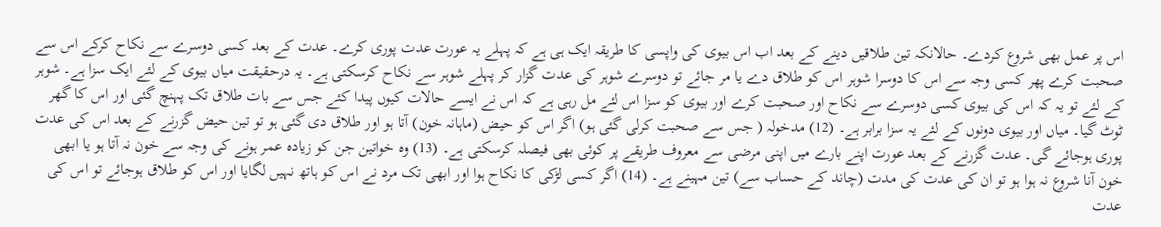اس پر عمل بھی شروع کردے۔ حالانکہ تین طلاقیں دینے کے بعد اب اس بیوی کی واپسی کا طریقہ ایک ہی ہے کہ پہلے یہ عورت عدت پوری کرے۔ عدت کے بعد کسی دوسرے سے نکاح کرکے اس سے صحبت کرے پھر کسی وجہ سے اس کا دوسرا شوہر اس کو طلاق دے یا مر جائے تو دوسرے شوہر کی عدت گزار کر پہلے شوہر سے نکاح کرسکتی ہے۔ یہ درحقیقت میاں بیوی کے لئے ایک سزا ہے۔ شوہر کے لئے تو یہ کہ اس کی بیوی کسی دوسرے سے نکاح اور صحبت کرے اور بیوی کو سزا اس لئے مل رہی ہے کہ اس نے ایسے حالات کیوں پیدا کئے جس سے بات طلاق تک پہنچ گئی اور اس کا گھر ٹوٹ گیا۔ میاں اور بیوی دونوں کے لئے یہ سزا برابر ہے۔ (12) مدخولہ ( جس سے صحبت کرلی گئی ہو) اگر اس کو حیض (ماہانہ خون) آتا ہو اور طلاق دی گئی ہو تو تین حیض گزرنے کے بعد اس کی عدت پوری ہوجائے گی۔ عدت گزرنے کے بعد عورت اپنے بارے میں اپنی مرضی سے معروف طریقے پر کوئی بھی فیصلہ کرسکتی ہے۔ (13) وہ خواتین جن کو زیادہ عمر ہونے کی وجہ سے خون نہ آتا ہو یا ابھی خون آنا شروع نہ ہوا ہو تو ان کی عدت کی مدت (چاند کے حساب سے) تین مہینے ہے۔ (14) اگر کسی لڑکی کا نکاح ہوا اور ابھی تک مرد نے اس کو ہاتھ نہیں لگایا اور اس کو طلاق ہوجائے تو اس کی عدت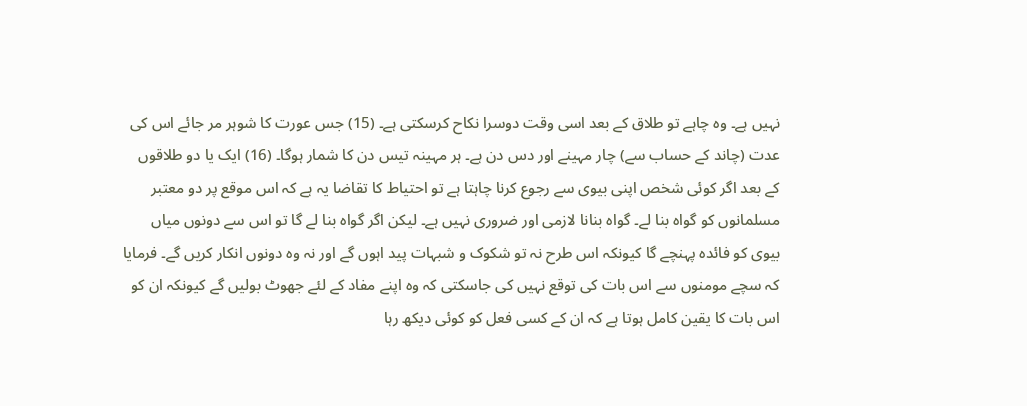نہیں ہے۔ وہ چاہے تو طلاق کے بعد اسی وقت دوسرا نکاح کرسکتی ہے۔ (15) جس عورت کا شوہر مر جائے اس کی عدت (چاند کے حساب سے) چار مہینے اور دس دن ہے۔ ہر مہینہ تیس دن کا شمار ہوگا۔ (16) ایک یا دو طلاقوں کے بعد اگر کوئی شخص اپنی بیوی سے رجوع کرنا چاہتا ہے تو احتیاط کا تقاضا یہ ہے کہ اس موقع پر دو معتبر مسلمانوں کو گواہ بنا لے۔ گواہ بنانا لازمی اور ضروری نہیں ہے۔ لیکن اگر گواہ بنا لے گا تو اس سے دونوں میاں بیوی کو فائدہ پہنچے گا کیونکہ اس طرح نہ تو شکوک و شبہات پید اہوں گے اور نہ وہ دونوں انکار کریں گے۔ فرمایا کہ سچے مومنوں سے اس بات کی توقع نہیں کی جاسکتی کہ وہ اپنے مفاد کے لئے جھوٹ بولیں گے کیونکہ ان کو اس بات کا یقین کامل ہوتا ہے کہ ان کے کسی فعل کو کوئی دیکھ رہا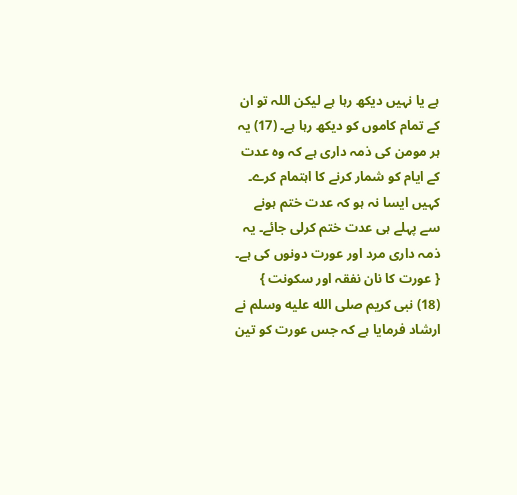ہے یا نہیں دیکھ رہا ہے لیکن اللہ تو ان کے تمام کاموں کو دیکھ رہا ہے۔ (17) یہ ہر مومن کی ذمہ داری ہے کہ وہ عدت کے ایام کو شمار کرنے کا اہتمام کرے۔ کہیں ایسا نہ ہو کہ عدت ختم ہونے سے پہلے ہی عدت ختم کرلی جائے۔ یہ ذمہ داری مرد اور عورت دونوں کی ہے۔ { عورت کا نان نفقہ اور سکونت } (18) نبی کریم صلى الله عليه وسلم نے ارشاد فرمایا ہے کہ جس عورت کو تین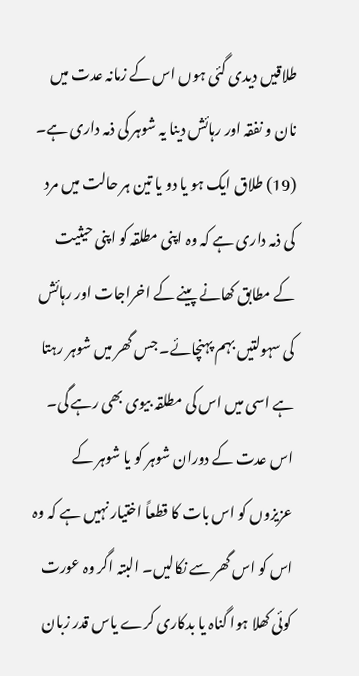طلاقیں دیدی گئی ہوں اس کے زمانہ عدت میں نان و نفقہ اور رہائش دینا یہ شوہر کی ذمہ داری ہے۔ (19) طلاق ایک ہو یا دو یا تین ہر حالت میں مرد کی ذمہ داری ہے کہ وہ اپنی مطلقہ کو اپنی حیثیت کے مطابق کھانے پینے کے اخراجات اور رہائش کی سہولتیں بہم پہنچائے۔ جس گھر میں شوہر رہتا ہے اسی میں اس کی مطلقہ بیوی بھی رہے گی۔ اس عدت کے دوران شوہر کو یا شوہر کے عزیزوں کو اس بات کا قطعاً اختیار نہیں ہے کہ وہ اس کو اس گھر سے نکالیں۔ البتہ اگر وہ عورت کوئی کھلا ہوا گناہ یا بدکاری کرے یاس قدر زبان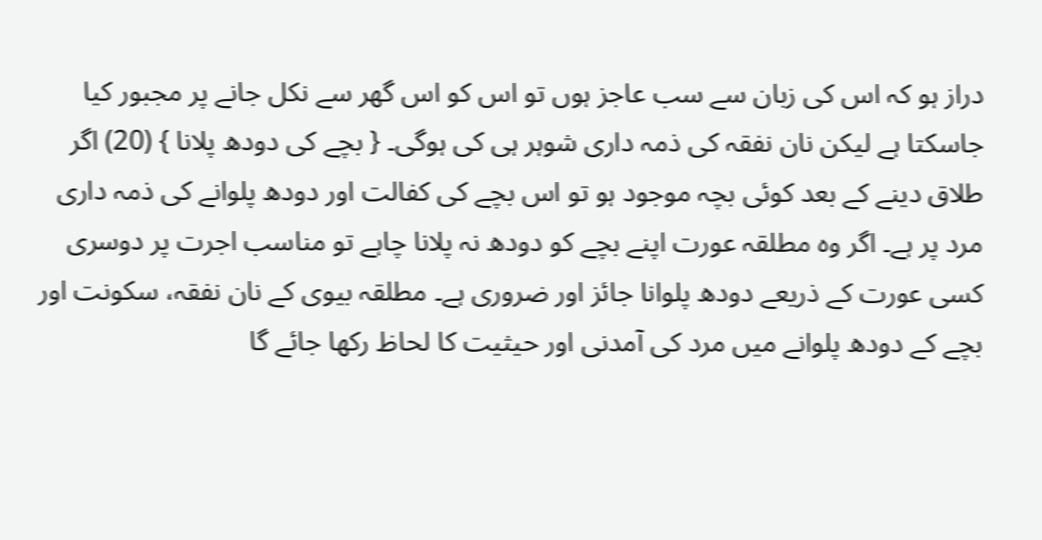دراز ہو کہ اس کی زبان سے سب عاجز ہوں تو اس کو اس گھر سے نکل جانے پر مجبور کیا جاسکتا ہے لیکن نان نفقہ کی ذمہ داری شوہر ہی کی ہوگی۔ { بچے کی دودھ پلانا } (20) اگر طلاق دینے کے بعد کوئی بچہ موجود ہو تو اس بچے کی کفالت اور دودھ پلوانے کی ذمہ داری مرد پر ہے۔ اگر وہ مطلقہ عورت اپنے بچے کو دودھ نہ پلانا چاہے تو مناسب اجرت پر دوسری کسی عورت کے ذریعے دودھ پلوانا جائز اور ضروری ہے۔ مطلقہ بیوی کے نان نفقہ، سکونت اور بچے کے دودھ پلوانے میں مرد کی آمدنی اور حیثیت کا لحاظ رکھا جائے گا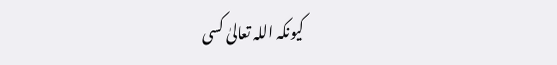کیونکہ اللہ تعالیٰ کسی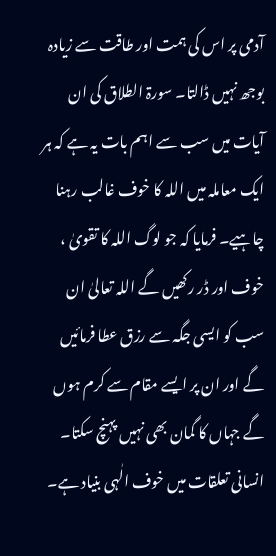آدمی پر اس کی ہمت اور طاقت سے زیادہ بوجھ نہیں ڈالتا۔ سورۃ الطلاق کی ان آیات میں سب سے اہم بات یہ ہے کہ ہر ایک معاملہ میں اللہ کا خوف غالب رہنا چاہیے۔ فرمایا کہ جو لوگ اللہ کا تقویٰ ، خوف اور ڈر رکھیں گے اللہ تعالیٰ ان سب کو ایسی جگہ سے رزق عطا فرمائیں گے اور ان پر ایسے مقام سے کرم ہوں گے جہاں کا گمان بھی نہیں پہنچ سکتا۔ انسانی تعلقات میں خوف الٰہی بنیاد ہے۔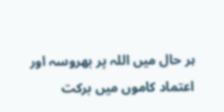ہر حال میں اللہ پر بھروسہ اور اعتماد کاموں میں برکت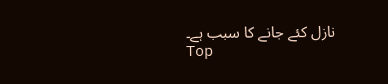نازل کئے جانے کا سبب ہے۔
Top